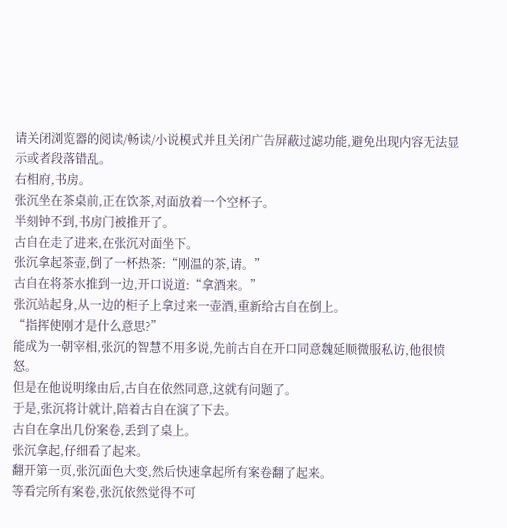请关闭浏览器的阅读/畅读/小说模式并且关闭广告屏蔽过滤功能,避免出现内容无法显示或者段落错乱。
右相府,书房。
张沉坐在茶桌前,正在饮茶,对面放着一个空杯子。
半刻钟不到,书房门被推开了。
古自在走了进来,在张沉对面坐下。
张沉拿起茶壶,倒了一杯热茶:“刚温的茶,请。”
古自在将茶水推到一边,开口说道:“拿酒来。”
张沉站起身,从一边的柜子上拿过来一壶酒,重新给古自在倒上。
“指挥使刚才是什么意思?”
能成为一朝宰相,张沉的智慧不用多说,先前古自在开口同意魏延顺微服私访,他很愤怒。
但是在他说明缘由后,古自在依然同意,这就有问题了。
于是,张沉将计就计,陪着古自在演了下去。
古自在拿出几份案卷,丢到了桌上。
张沉拿起,仔细看了起来。
翻开第一页,张沉面色大变,然后快速拿起所有案卷翻了起来。
等看完所有案卷,张沉依然觉得不可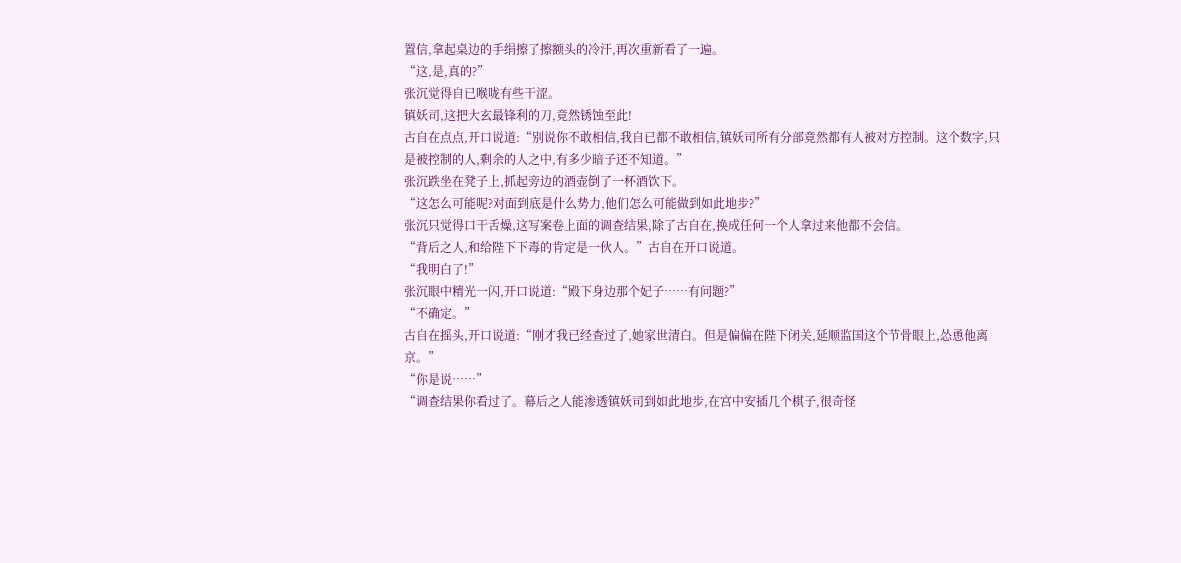置信,拿起桌边的手绢擦了擦额头的冷汗,再次重新看了一遍。
“这,是,真的?”
张沉觉得自已喉咙有些干涩。
镇妖司,这把大玄最锋利的刀,竟然锈蚀至此!
古自在点点,开口说道:“别说你不敢相信,我自已都不敢相信,镇妖司所有分部竟然都有人被对方控制。这个数字,只是被控制的人,剩余的人之中,有多少暗子还不知道。”
张沉跌坐在凳子上,抓起旁边的酒壶倒了一杯酒饮下。
“这怎么可能呢?对面到底是什么势力,他们怎么可能做到如此地步?”
张沉只觉得口干舌燥,这写案卷上面的调查结果,除了古自在,换成任何一个人拿过来他都不会信。
“背后之人,和给陛下下毒的肯定是一伙人。”古自在开口说道。
“我明白了!”
张沉眼中精光一闪,开口说道:“殿下身边那个妃子……有问题?”
“不确定。”
古自在摇头,开口说道:“刚才我已经查过了,她家世清白。但是偏偏在陛下闭关,延顺监国这个节骨眼上,怂恿他离京。”
“你是说……”
“调查结果你看过了。幕后之人能渗透镇妖司到如此地步,在宫中安插几个棋子,很奇怪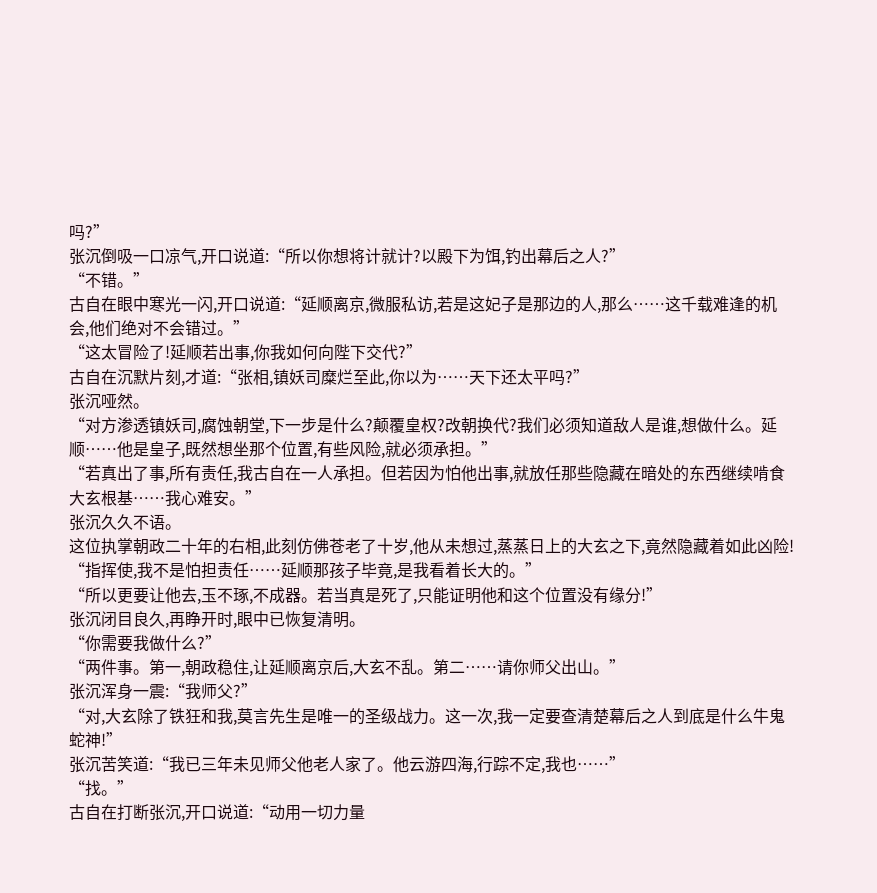吗?”
张沉倒吸一口凉气,开口说道:“所以你想将计就计?以殿下为饵,钓出幕后之人?”
“不错。”
古自在眼中寒光一闪,开口说道:“延顺离京,微服私访,若是这妃子是那边的人,那么……这千载难逢的机会,他们绝对不会错过。”
“这太冒险了!延顺若出事,你我如何向陛下交代?”
古自在沉默片刻,才道:“张相,镇妖司糜烂至此,你以为……天下还太平吗?”
张沉哑然。
“对方渗透镇妖司,腐蚀朝堂,下一步是什么?颠覆皇权?改朝换代?我们必须知道敌人是谁,想做什么。延顺……他是皇子,既然想坐那个位置,有些风险,就必须承担。”
“若真出了事,所有责任,我古自在一人承担。但若因为怕他出事,就放任那些隐藏在暗处的东西继续啃食大玄根基……我心难安。”
张沉久久不语。
这位执掌朝政二十年的右相,此刻仿佛苍老了十岁,他从未想过,蒸蒸日上的大玄之下,竟然隐藏着如此凶险!
“指挥使,我不是怕担责任……延顺那孩子毕竟,是我看着长大的。”
“所以更要让他去,玉不琢,不成器。若当真是死了,只能证明他和这个位置没有缘分!”
张沉闭目良久,再睁开时,眼中已恢复清明。
“你需要我做什么?”
“两件事。第一,朝政稳住,让延顺离京后,大玄不乱。第二……请你师父出山。”
张沉浑身一震:“我师父?”
“对,大玄除了铁狂和我,莫言先生是唯一的圣级战力。这一次,我一定要查清楚幕后之人到底是什么牛鬼蛇神!”
张沉苦笑道:“我已三年未见师父他老人家了。他云游四海,行踪不定,我也……”
“找。”
古自在打断张沉,开口说道:“动用一切力量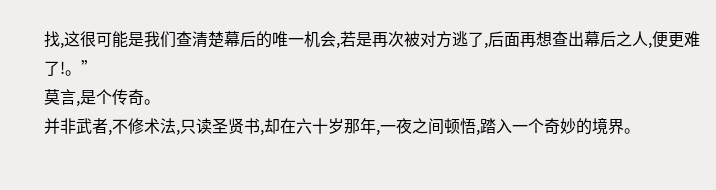找,这很可能是我们查清楚幕后的唯一机会,若是再次被对方逃了,后面再想查出幕后之人,便更难了!。”
莫言,是个传奇。
并非武者,不修术法,只读圣贤书,却在六十岁那年,一夜之间顿悟,踏入一个奇妙的境界。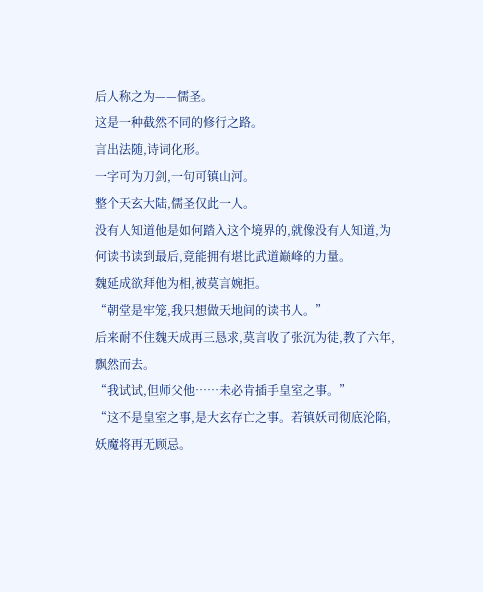后人称之为——儒圣。
这是一种截然不同的修行之路。
言出法随,诗词化形。
一字可为刀剑,一句可镇山河。
整个天玄大陆,儒圣仅此一人。
没有人知道他是如何踏入这个境界的,就像没有人知道,为何读书读到最后,竟能拥有堪比武道巅峰的力量。
魏延成欲拜他为相,被莫言婉拒。
“朝堂是牢笼,我只想做天地间的读书人。”
后来耐不住魏天成再三恳求,莫言收了张沉为徒,教了六年,飘然而去。
“我试试,但师父他……未必肯插手皇室之事。”
“这不是皇室之事,是大玄存亡之事。若镇妖司彻底沦陷,妖魔将再无顾忌。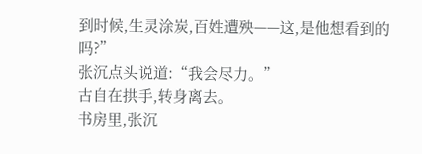到时候,生灵涂炭,百姓遭殃——这,是他想看到的吗?”
张沉点头说道:“我会尽力。”
古自在拱手,转身离去。
书房里,张沉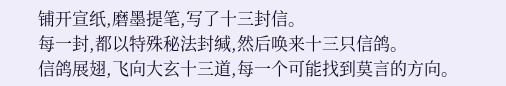铺开宣纸,磨墨提笔,写了十三封信。
每一封,都以特殊秘法封缄,然后唤来十三只信鸽。
信鸽展翅,飞向大玄十三道,每一个可能找到莫言的方向。